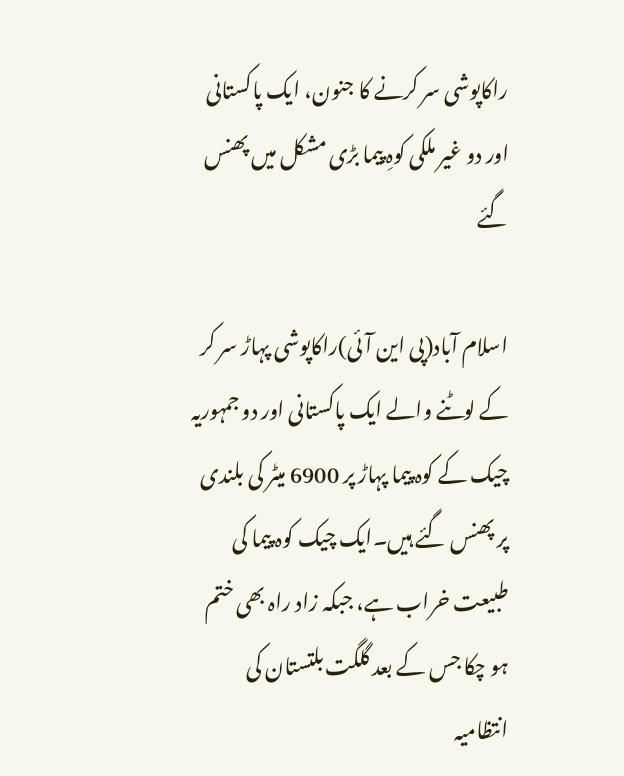راکاپوشی سر کرنے کا جنون، ایک پاکستانی اور دو غیر ملکی کوہِ پیما بڑی مشکل میں پھنس گئے

اسلام آباد(پی این آئی)راکاپوشی پہاڑ سر کر کے لوٹنے والے ایک پاکستانی اور دو جمہوریہ چیک کے کوہ پیما پہاڑ پر 6900 میٹر کی بلندی پر پھنس گئے ہیں۔ایک چیک کوہ پیما کی طبیعت خراب ہے، جبکہ زاد راہ بھی ختم ہو چکا جس کے بعد گلگت بلتستان کی انتظامیہ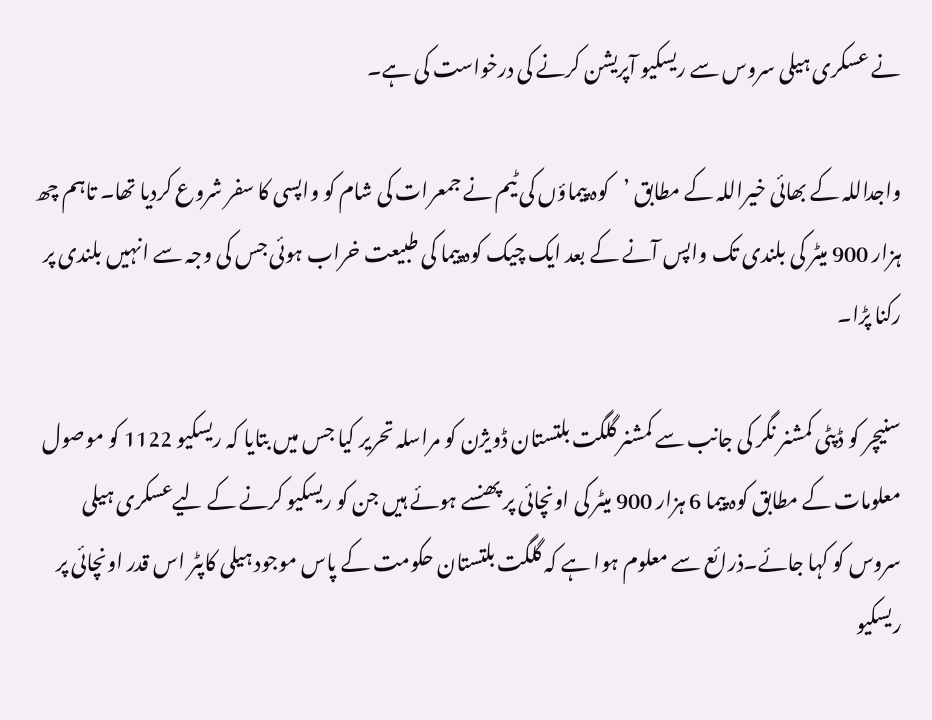نے عسکری ہیلی سروس سے ریسکیو آپریشن کرنے کی درخواست کی ہے۔

واجداللہ کے بھائی خیراللہ کے مطابق ’کوہ پیماؤں کی ٹیم نے جمعرات کی شام کو واپسی کا سفر شروع کردیا تھا۔ تاہم چھ ہزار 900 میٹر کی بلندی تک واپس آنے کے بعد ایک چیک کوہ پیما کی طبیعت خراب ہوئی جس کی وجہ سے انہیں بلندی پر رکنا پڑا۔

سنیچر کو ڈپٹی کمشنر نگر کی جانب سے کمشنر گلگت بلتستان ڈویژن کو مراسلہ تحریر کیا جس میں بتایا کہ ریسکیو 1122 کو موصول معلومات کے مطابق کوہ پیما 6 ہزار 900 میٹر کی اونچائی پر پھنسے ہوئے ہیں جن کو ریسکیو کرنے کے لیےعسکری ہیلی سروس کو کہا جائے۔ذرائع سے معلوم ہوا ہے کہ گلگت بلتستان حکومت کے پاس موجود ہیلی کاپٹر اس قدر اونچائی پر ریسکیو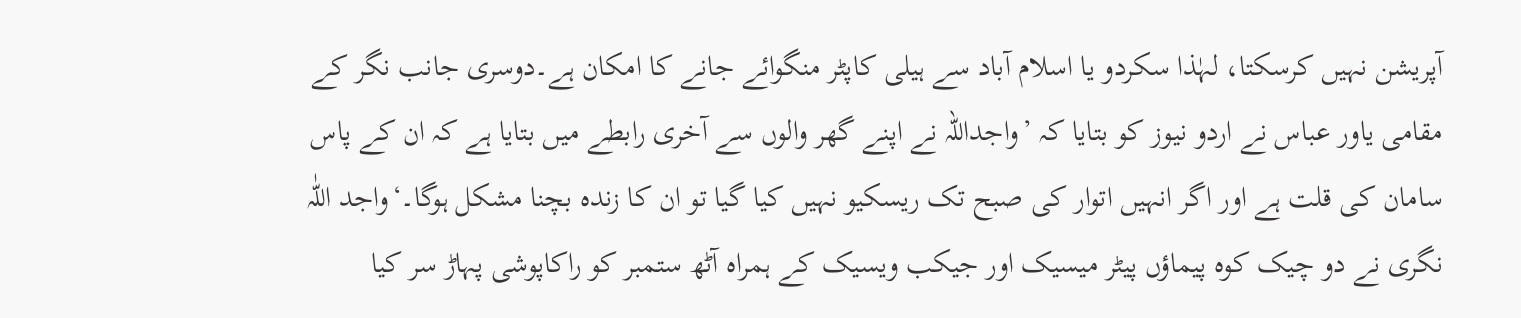آپریشن نہیں کرسکتا، لہٰذا سکردو یا اسلام آباد سے ہیلی کاپٹر منگوائے جانے کا امکان ہے۔دوسری جانب نگر کے مقامی یاور عباس نے اردو نیوز کو بتایا کہ ’واجداللہ نے اپنے گھر والوں سے آخری رابطے میں بتایا ہے کہ ان کے پاس سامان کی قلت ہے اور اگر انہیں اتوار کی صبح تک ریسکیو نہیں کیا گیا تو ان کا زندہ بچنا مشکل ہوگا۔‘واجد اللّٰہ نگری نے دو چیک کوہ پیماؤں پیٹر میسیک اور جیکب ویسیک کے ہمراہ آٹھ ستمبر کو راکاپوشی پہاڑ سر کیا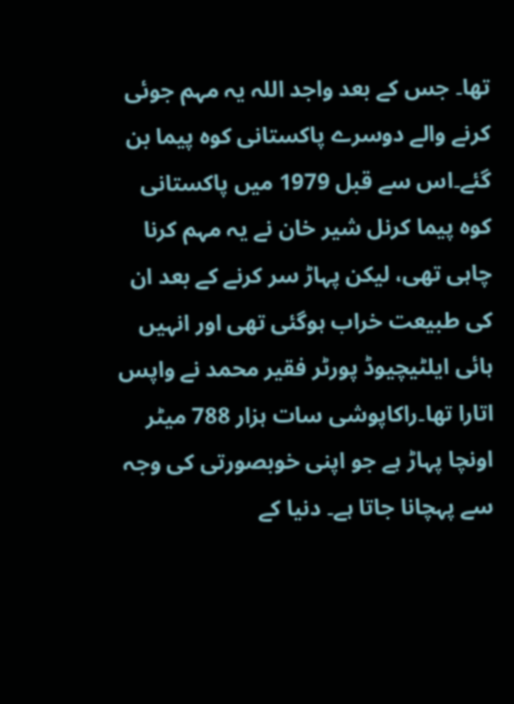تھا۔ جس کے بعد واجد اللہ یہ مہم جوئی کرنے والے دوسرے پاکستانی کوہ پیما بن گئے۔اس سے قبل 1979 میں پاکستانی کوہ پیما کرنل شیر خان نے یہ مہم کرنا چاہی تھی، لیکن پہاڑ سر کرنے کے بعد ان کی طبیعت خراب ہوگئی تھی اور انہیں ہائی ایلٹیچیوڈ پورٹر فقیر محمد نے واپس اتارا تھا۔راکاپوشی سات ہزار 788 میٹر اونچا پہاڑ ہے جو اپنی خوبصورتی کی وجہ سے پہچانا جاتا ہے۔ دنیا کے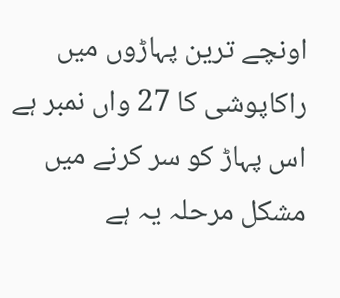اونچے ترین پہاڑوں میں راکاپوشی کا 27 واں نمبر ہے اس پہاڑ کو سر کرنے میں مشکل مرحلہ یہ ہے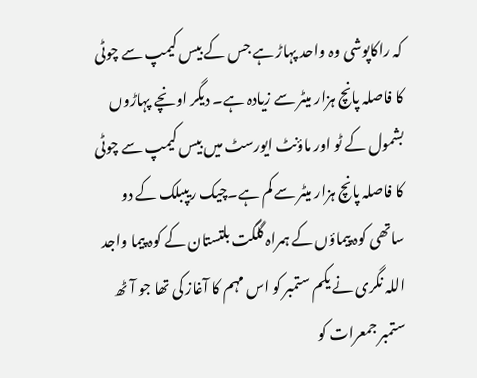کہ راکاپوشی وہ واحد پہاڑ ہے جس کے بیس کیمپ سے چوٹی کا فاصلہ پانچ ہزار میٹر سے زیادہ ہے۔ دیگر اونچے پہاڑوں بشمول کے ٹو اور ماؤنٹ ایورسٹ میں بیس کیمپ سے چوٹی کا فاصلہ پانچ ہزار میٹر سے کم ہے۔چیک ریپبلک کے دو ساتھی کوہ پیماؤں کے ہمراہ گلگت بلتستان کے کوہ پیما واجد اللہ نگری نے یکم ستمبر کو اس مہم کا آغاز کی تھا جو آٹھ ستمبر جمعرات کو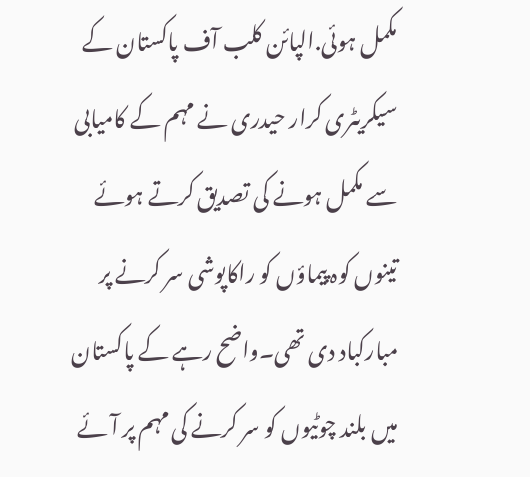مکمل ہوئی.الپائن کلب آف پاکستان کے سیکریٹری کرار حیدری نے مہم کے کامیابی سے مکمل ہونے کی تصدیق کرتے ہوئے تینوں کوہ پیماؤں کو راکاپوشی سر کرنے پر مبارکباد دی تھی۔واضح رہے کے پاکستان میں بلند چوٹیوں کو سر کرنے کی مہم پر آئے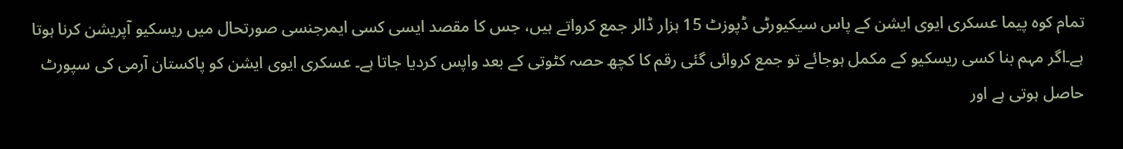تمام کوہ پیما عسکری ایوی ایشن کے پاس سیکیورٹی ڈپوزٹ 15 ہزار ڈالر جمع کرواتے ہیں، جس کا مقصد ایسی کسی ایمرجنسی صورتحال میں ریسکیو آپریشن کرنا ہوتا ہے۔اگر مہم بنا کسی ریسکیو کے مکمل ہوجائے تو جمع کروائی گئی رقم کا کچھ حصہ کٹوتی کے بعد واپس کردیا جاتا ہے۔ عسکری ایوی ایشن کو پاکستان آرمی کی سپورٹ حاصل ہوتی ہے اور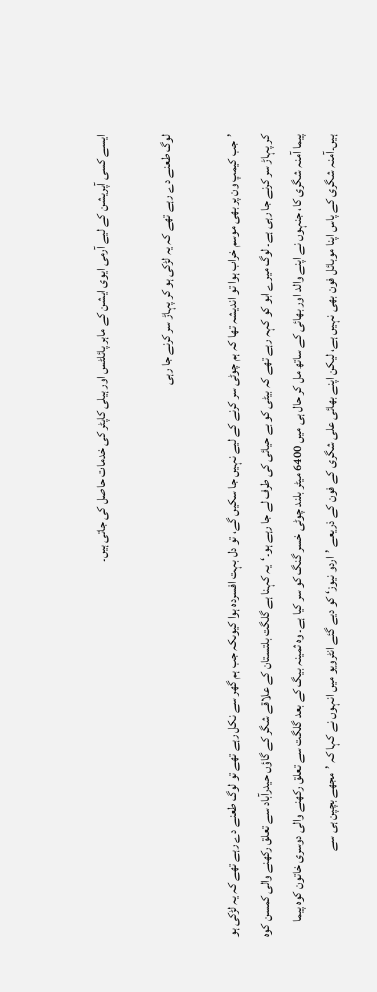ایسے کسی آپریشن کے لیے آرمی ایوی ایشن کے ماہر پائلٹس اور ہیلی کاپٹر کی خدمات حاصل کی جاتی ہیں۔

لوگ طعنے دے رہے تھے کہ یہ لڑکی ہو کر پہاڑ سر کرنے جا رہی

’جب کیمپ ون پر بھی موسم خراب ہوا تو اندیشہ تھا کہ ہم چوٹی سر کرنے کے لیے نہیں جا سکیں گے، تو دل بہت افسردہ ہوا کیوںکہ جب ہم گھر سے نکل رہے تھے تو لوگ طعنے دے رہے تھے کہ یہ لڑکی ہو کر پہاڑ سر کرنے جا رہی ہے۔ لوگ میرے ابو کو کہہ رہے تھے کہ بیٹی کو بے حیائی کی طرف لے جا رہے ہو۔‘یہ کہنا ہے گلگت بلتستان کے علاقے شگر کے گاؤں حیدرآباد سے تعلق رکھنے والی کمسن کوہ پیما آمنہ شگری کا، جنہوں نے اپنے والد اور بھائی کے ساتھ مل کر حال ہی میں 6400 میٹر بلند چوٹی خسر گنگ کو سر کیا ہے۔ وہ ثمینہ بیگ کے بعد گلگت سے تعلق رکھنے والی دوسری خاتون کوہ پیما ہیں۔آمنہ شگری کے پاس اپنا موبائل فون بھی نہیں ہے، لیکن اپنے بھائی علی شگری کے فون کے ذریعے ’اردو نیوز‘ کو دیے گئے انٹرویو میں انہوں نے کہا کہ ’مجھے بچپن ہی سے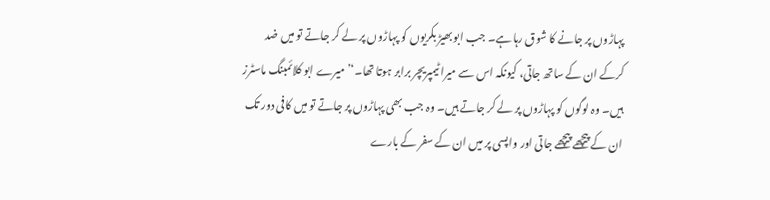پہاڑوں پر جانے کا شوق رہا ہے۔ جب ابو بھیڑ بکریوں کو پہاڑوں پر لے کر جاتے تو میں ضد کرکے ان کے ساتھ جاتی، کیونکہ اس سے میرا ٹیمپریچر برابر ہوتا تھا۔‘’میرے ابو کلائمبنگ ماسٹرز ہیں۔ وہ لوگوں کو پہاڑوں پر لے کر جاتے ہیں۔ وہ جب بھی پہاڑوں پر جاتے تو میں کافی دور تک ان کے پیچھے پیچھے جاتی اور واپسی پر میں ان کے سفر کے بارے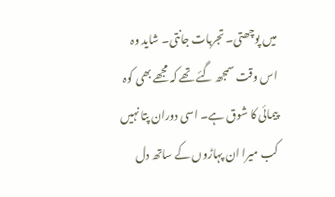میں پوچھتی۔ تجربات جانتی۔ شاید وہ اس وقت سمجھ گئے تھے کہ مجھے بھی کوہ پیمائی کا شوق ہے۔ اسی دوران پتا نہیں کب میرا ان پہاڑوں کے ساتھ دل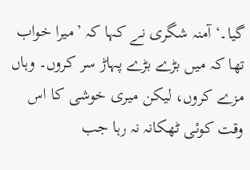گیا۔‘آمنہ شگری نے کہا کہ ’میرا خواب تھا کہ میں بڑے بڑے پہاڑ سر کروں۔ وہاں مزے کروں، لیکن میری خوشی کا اس وقت کوئی ٹھکانہ نہ رہا جب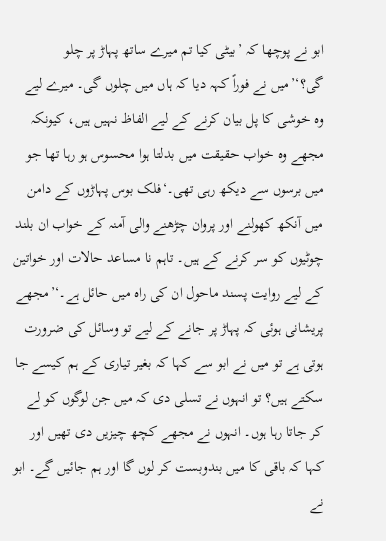ابو نے پوچھا کہ ’بیٹی کیا تم میرے ساتھ پہاڑ پر چلو گی؟‘’میں نے فوراً کہہ دیا کہ ہاں میں چلوں گی۔ میرے لیے وہ خوشی کا پل بیان کرنے کے لیے الفاظ نہیں ہیں، کیونکہ مجھے وہ خواب حقیقت میں بدلتا ہوا محسوس ہو رہا تھا جو میں برسوں سے دیکھ رہی تھی۔‘فلک بوس پہاڑوں کے دامن میں آنکھ کھولنے اور پروان چڑھنے والی آمنہ کے خواب ان بلند چوٹیوں کو سر کرنے کے ہیں۔ تاہم نا مساعد حالات اور خواتین کے لیے روایت پسند ماحول ان کی راہ میں حائل ہے۔‘’مجھے پریشانی ہوئی کہ پہاڑ پر جانے کے لیے تو وسائل کی ضرورت ہوتی ہے تو میں نے ابو سے کہا کہ بغیر تیاری کے ہم کیسے جا سکتے ہیں؟ تو انہوں نے تسلی دی کہ میں جن لوگوں کو لے کر جاتا رہا ہوں۔ انہوں نے مجھے کچھ چیزیں دی تھیں اور کہا کہ باقی کا میں بندوبست کر لوں گا اور ہم جائیں گے۔ ابو نے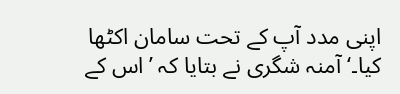اپنی مدد آپ کے تحت سامان اکٹھا کیا۔‘آمنہ شگری نے بتایا کہ ’اس کے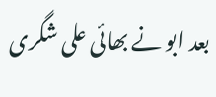بعد ابو نے بھائی علی شگری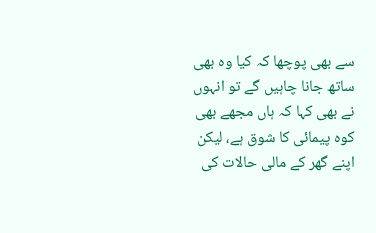سے بھی پوچھا کہ کیا وہ بھی ساتھ جانا چاہیں گے تو انہوں نے بھی کہا کہ ہاں مجھے بھی کوہ پیمائی کا شوق ہے، لیکن اپنے گھر کے مالی حالات کی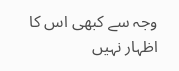وجہ سے کبھی اس کا اظہار نہیں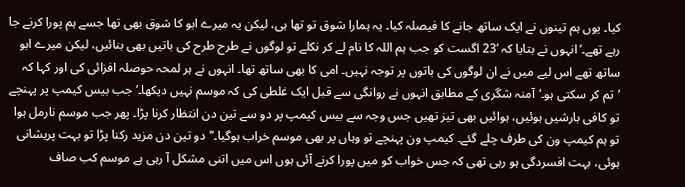کیا۔ یوں ہم تینوں نے ایک ساتھ جانے کا فیصلہ کیا۔ یہ ہمارا شوق تو تھا ہی، لیکن یہ میرے ابو کا شوق بھی تھا جسے ہم پورا کرنے جا رہے تھے۔‘انہوں نے بتایا کہ ’23 اگست کو جب ہم اللہ کا نام لے کر نکلے تو لوگوں نے طرح طرح کی باتیں بھی بنائیں، لیکن میرے ابو ساتھ تھے اس لیے میں نے ان لوگوں کی باتوں پر توجہ نہیں۔ امی کا بھی ساتھ تھا۔ انہوں نے ہر لمحہ حوصلہ افزائی کی اور کہا کہ ’تم کر سکتی ہو۔‘آمنہ شگری کے مطابق انہوں نے روانگی سے قبل ایک غلطی کی کہ موسم نہیں دیکھا۔’جب بیس کیمپ پر پہنچے تو کافی بارشیں ہوئیں، ہوائیں بھی تیز تھیں جس وجہ سے بیس کیمپ پر دو سے تین دن انتظار کرنا پڑا۔ پھر جب موسم نارمل ہوا تو ہم کیمپ ون کی طرف چلے گئے۔ کیمپ ون پہنچے تو وہاں پر بھی موسم خراب ہوگیا۔‘’دو تین دن مزید رکنا پڑا تو بہت پریشانی ہوئی، بہت افسردگی ہو رہی تھی کہ جس خواب کو میں پورا کرنے آئی ہوں اس میں اتنی مشکل آ رہی ہے موسم کب صاف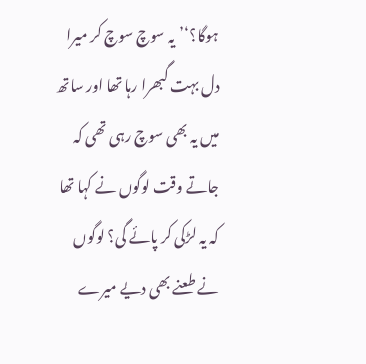ہوگا؟‘’یہ سوچ سوچ کر میرا دل بہت گبھرا رہا تھا اور ساتھ میں یہ بھی سوچ رہی تھی کہ جاتے وقت لوگوں نے کہا تھا کہ یہ لڑکی کر پائے گی؟ لوگوں نے طعنے بھی دیے میرے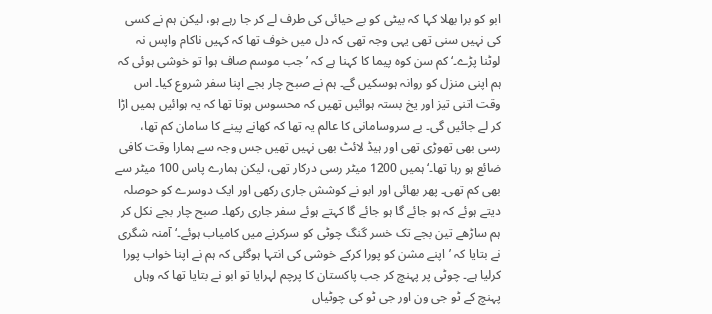ابو کو برا بھلا کہا کہ بیٹی کو بے حیائی کی طرف لے کر جا رہے ہو، لیکن ہم نے کسی کی نہیں سنی تھی یہی وجہ تھی کہ دل میں خوف تھا کہ کہیں ناکام واپس نہ لوٹنا پڑے۔‘کم سن کوہ پیما کا کہنا ہے کہ ’جب موسم صاف ہوا تو خوشی ہوئی کہ ہم اپنی منزل کو روانہ ہوسکیں گے۔ ہم نے صبح چار بجے اپنا سفر شروع کیا۔ اس وقت اتنی تیز اور یخ بستہ ہوائیں تھیں کہ محسوس ہوتا تھا کہ یہ ہوائیں ہمیں اڑا کر لے جائیں گی۔ بے سروسامانی کا عالم یہ تھا کہ کھانے پینے کا سامان کم تھا، رسی بھی تھوڑی تھی اور ہیڈ لائٹ بھی نہیں تھیں جس وجہ سے ہمارا وقت کافی ضائع ہو رہا تھا۔‘ہمیں 1200 میٹر رسی درکار تھی، لیکن ہمارے پاس 100 میٹر سے بھی کم تھی۔ پھر بھائی اور ابو نے کوشش جاری رکھی اور ایک دوسرے کو حوصلہ دیتے ہوئے کہ ہو جائے گا ہو جائے گا کہتے ہوئے سفر جاری رکھا۔ صبح چار بجے نکل کر ہم ساڑھے تین بجے تک خسر گنگ چوٹی کو سرکرنے میں کامیاب ہوئے۔‘آمنہ شگری نے بتایا کہ ’اپنے مشن کو پورا کرکے خوشی کی انتہا ہوگئی کہ ہم نے اپنا خواب پورا کرلیا ہے۔ چوٹی پر پہنچ کر جب پاکستان کا پرچم لہرایا تو ابو نے بتایا تھا کہ وہاں پہنچ کے ٹو جی ون اور جی ٹو کی چوٹیاں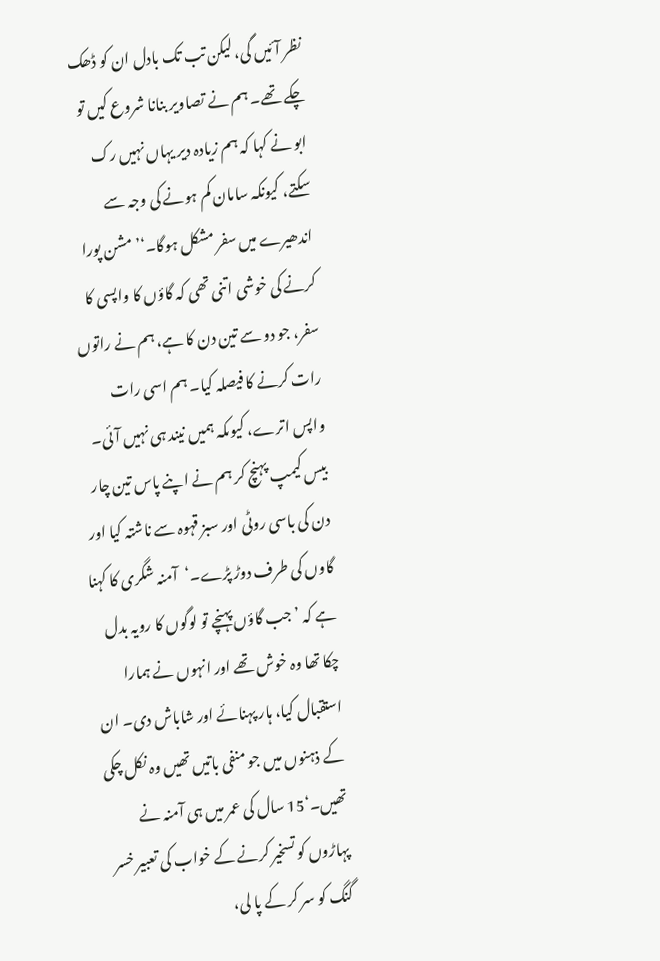نظر آئیں گی، لیکن تب تک بادل ان کو ڈھک چکے تھے۔ ہم نے تصاویر بنانا شروع کیں تو ابو نے کہا کہ ہم زیادہ دیر یہاں نہیں رک سکتے، کیونکہ سامان کم ہونے کی وجہ سے اندھیرے میں سفر مشکل ہوگا۔‘’مشن پورا کرنے کی خوشی اتنی تھی کہ گاؤں کا واپسی کا سفر، جو دو سے تین دن کا ہے، ہم نے راتوں رات کرنے کا فیصلہ کیا۔ ہم اسی رات واپس اترے، کیوںکہ ہمیں نیند ہی نہیں آئی۔ بیس کیمپ پہنچ کر ہم نے اپنے پاس تین چار دن کی باسی روٹی اور سبز قہوہ سے ناشتہ کیا اور گاوں کی طرف دوڑ پڑے۔‘آمنہ شگری کا کہنا ہے کہ ’جب گاؤں پہنچے تو لوگوں کا رویہ بدل چکا تھا وہ خوش تھے اور انہوں نے ہمارا استقبال کیا، ہار پہنائے اور شاباش دی۔ ان کے ذہنوں میں جو منفی باتیں تھیں وہ نکل چکی تھیں۔‘15 سال کی عمر میں ہی آمنہ نے پہاڑوں کو تسخیر کرنے کے خواب کی تعبیر خسر گنگ کو سر کر کے پا لی،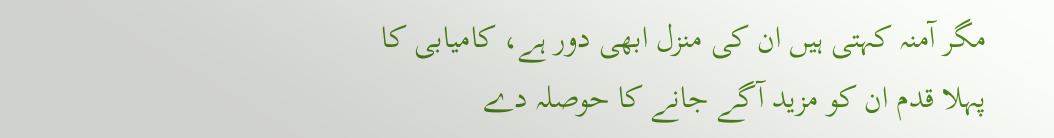مگر آمنہ کہتی ہیں ان کی منزل ابھی دور ہے، کامیابی کا پہلا قدم ان کو مزید آگے جانے کا حوصلہ دے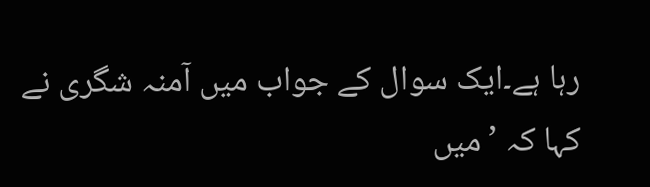رہا ہے۔ایک سوال کے جواب میں آمنہ شگری نے کہا کہ ’میں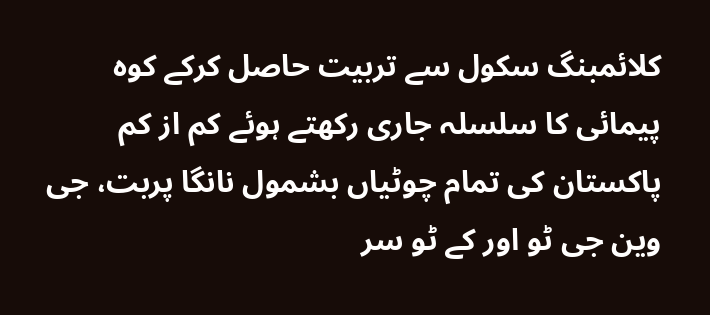کلائمبنگ سکول سے تربیت حاصل کرکے کوہ پیمائی کا سلسلہ جاری رکھتے ہوئے کم از کم پاکستان کی تمام چوٹیاں بشمول نانگا پربت، جی وین جی ٹو اور کے ٹو سر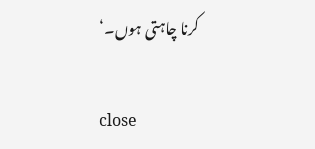کرنا چاہتی ہوں۔‘

close